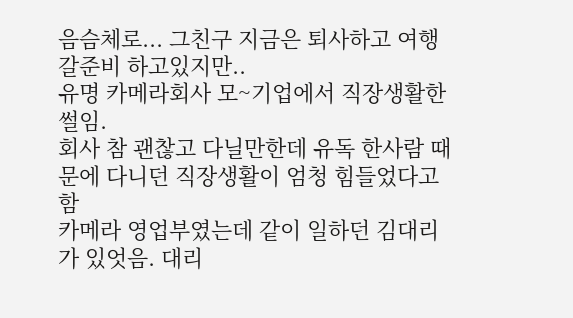음슴체로... 그친구 지금은 퇴사하고 여행갈준비 하고있지만..
유명 카메라회사 모~기업에서 직장생활한 썰임.
회사 참 괜찮고 다닐만한데 유독 한사람 때문에 다니던 직장생활이 엄청 힘들었다고함
카메라 영업부였는데 같이 일하던 김대리가 있엇음. 대리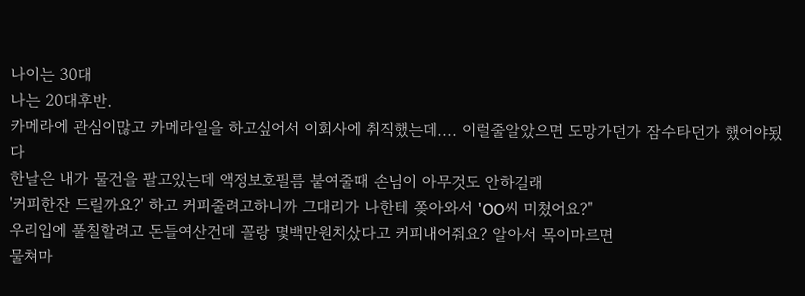나이는 30대
나는 20대후반.
카메라에 관심이많고 카메라일을 하고싶어서 이회사에 취직했는데.... 이럴줄알았으면 도망가던가 잠수타던가 했어야됬다
한날은 내가 물건을 팔고있는데 액정보호필름 붙여줄때 손님이 아무것도 안하길래
'커피한잔 드릴까요?' 하고 커피줄려고하니까 그대리가 나한테 쫒아와서 'OO씨 미쳤어요?"
우리입에 풀칠할려고 돈들여산건데 꼴랑 몇백만원치샀다고 커피내어줘요? 알아서 목이마르면
물쳐마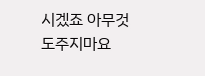시겠죠 아무것도주지마요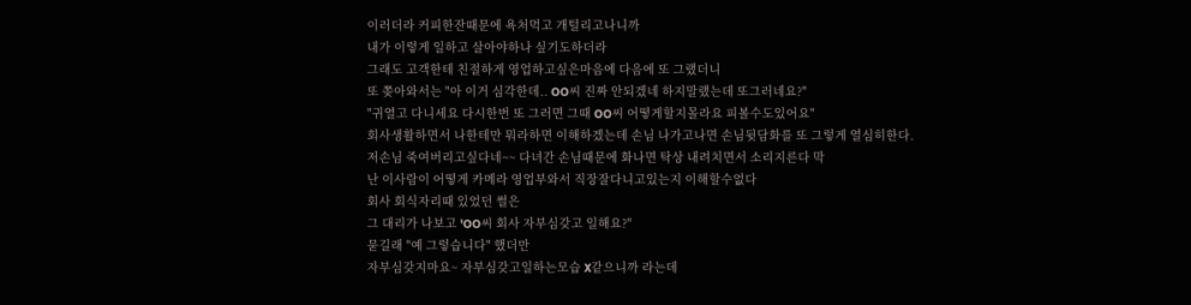이러더라 커피한잔때문에 욕처먹고 개털리고나니까
내가 이렇게 일하고 살아야하나 싶기도하더라
그래도 고객한테 친절하게 영업하고싶은마음에 다음에 또 그랬더니
또 쫒아와서는 "아 이거 심각한데.. OO씨 진짜 안되겠네 하지말랬는데 또그러네요?"
"귀열고 다니세요 다시한번 또 그러면 그때 OO씨 어떻게할지몰라요 피볼수도있어요"
회사생활하면서 나한테만 뭐라하면 이해하겠는데 손님 나가고나면 손님뒷담화를 또 그렇게 열심히한다.
저손님 죽여버리고싶다네~~ 다녀간 손님때문에 화나면 탁상 내려치면서 소리지른다 막
난 이사람이 어떻게 카메라 영업부와서 직장잘다니고있는지 이해할수없다
회사 회식자리때 있었던 썰은
그 대리가 나보고 'OO씨 회사 자부심갖고 일해요?"
묻길래 "예 그렇습니다" 했더만
자부심갖지마요~ 자부심갖고일하는모습 X같으니까 라는데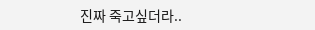진짜 죽고싶더라..